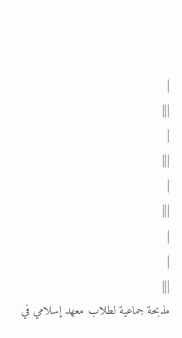|
|||
|
|||
|
|||
|
|
|||
مذبحة جماعية لطلاب معهد إسلامي في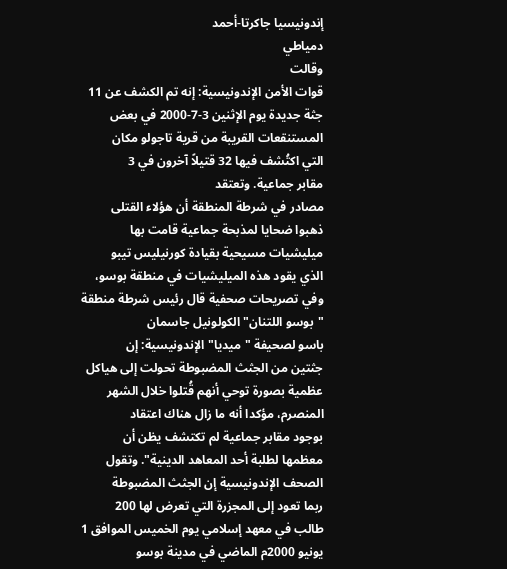إندونيسيا جاكرتا-أحمد
دمياطي
وقالت
قوات الأمن الإندونيسية: إنه تم الكشف عن 11
جثة جديدة يوم الإثنين 3-7-2000 في بعض
المستنقعات القريبة من قرية تاجولو مكان
التي اكتُشف فيها 32 قتيلاً آخرون في 3
مقابر جماعية. وتعتقد
مصادر في شرطة المنطقة أن هؤلاء القتلى
ذهبوا ضحايا لمذبحة جماعية قامت بها
ميليشيات مسيحية بقيادة كورنيليس تيبو
الذي يقود هذه الميليشيات في منطقة بوسو،
وفي تصريحات صحفية قال رئيس شرطة منطقة
"بوسو اللتنان" الكولونيل جاسمان
باسو لصحيفة "ميديا" الإندونيسية: إن
جثتين من الجثث المضبوطة تحولت إلى هياكل
عظمية بصورة توحي أنهم قُتلوا خلال الشهر
المنصرم، مؤكدا أنه ما زال هناك اعتقاد
بوجود مقابر جماعية لم تكتشف يظن أن
معظمها لطلبة أحد المعاهد الدينية". وتقول
الصحف الإندونيسية إن الجثث المضبوطة
ربما تعود إلى المجزرة التي تعرض لها 200
طالب في معهد إسلامي يوم الخميس الموافق 1
يونيو 2000م الماضي في مدينة بوسو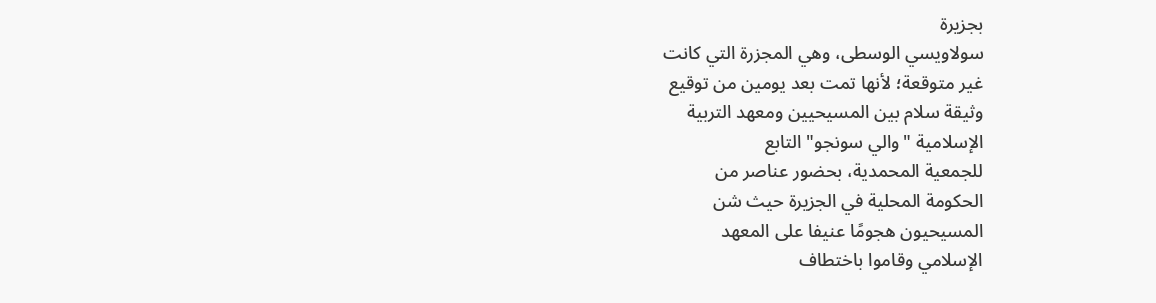بجزيرة
سولاويسي الوسطى، وهي المجزرة التي كانت
غير متوقعة؛ لأنها تمت بعد يومين من توقيع
وثيقة سلام بين المسيحيين ومعهد التربية
الإسلامية "والي سونجو" التابع
للجمعية المحمدية، بحضور عناصر من
الحكومة المحلية في الجزيرة حيث شن
المسيحيون هجومًا عنيفا على المعهد
الإسلامي وقاموا باختطاف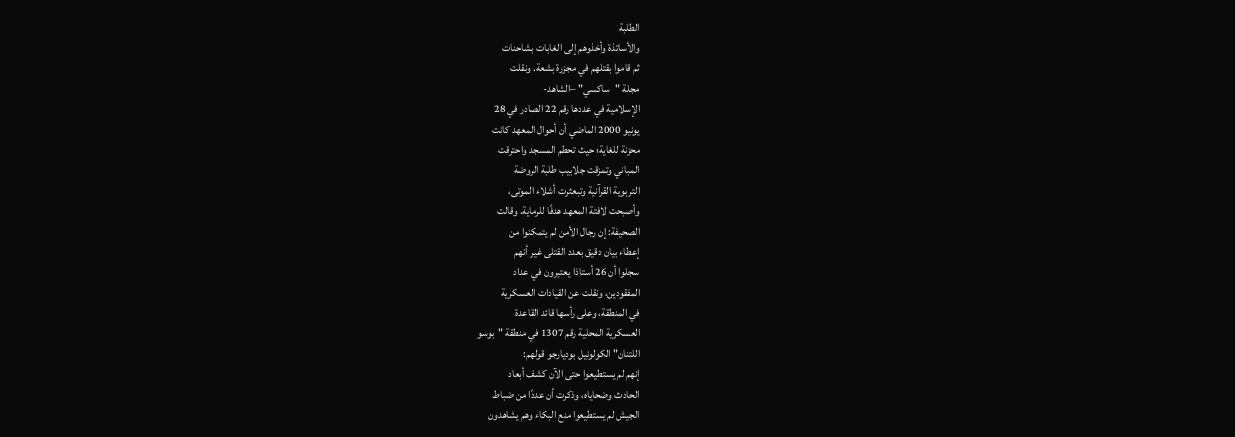الطلبة
والأساتذة وأخذوهم إلى الغابات بشاحنات
ثم قاموا بقتلهم في مجزرة بشعة. ونقلت
مجلة "ساكسي" –الشاهد-
الإسلامية في عددها رقم 22 الصادر في 28
يونيو 2000 الماضي أن أحوال المعهد كانت
محزنة للغاية؛ حيث تحطم المسجد واحترقت
المباني وتمزقت جلابيب طلبة الروضة
التربوية القرآنية وتبعثرت أشلاء الموتى،
وأصبحت لافتة المعهد هدفًا للرماية. وقالت
الصحيفة: إن رجال الأمن لم يتمكنوا من
إعطاء بيان دقيق بعدد القتلى غير أنهم
سجلوا أن 26 أستاذا يعتبرون في عداد
المفقودين، ونقلت عن القيادات العسكرية
في المنطقة، وعلى رأسها قائد القاعدة
العسكرية المحلية رقم 1307 في منطقة "بوسو
اللتنان" الكولونيل بوديارجو قولهم:
إنهم لم يستطيعوا حتى الآن كشف أبعاد
الحادث وضحاياه، وذكرت أن عددًا من ضباط
الجيش لم يستطيعوا منع البكاء وهم يشاهدون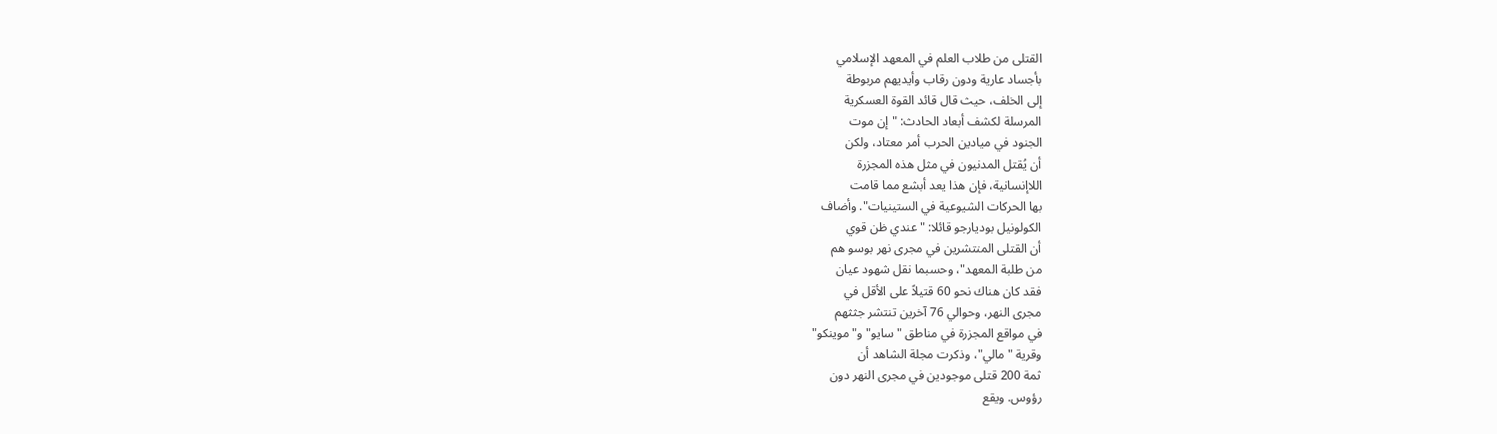القتلى من طلاب العلم في المعهد الإسلامي
بأجساد عارية ودون رقاب وأيديهم مربوطة
إلى الخلف، حيث قال قائد القوة العسكرية
المرسلة لكشف أبعاد الحادث: "إن موت
الجنود في ميادين الحرب أمر معتاد، ولكن
أن يُقتل المدنيون في مثل هذه المجزرة
اللاإنسانية، فإن هذا يعد أبشع مما قامت
بها الحركات الشيوعية في الستينيات". وأضاف
الكولونيل بوديارجو قائلا: "عندي ظن قوي
أن القتلى المنتشرين في مجرى نهر بوسو هم
من طلبة المعهد"، وحسبما نقل شهود عيان
فقد كان هناك نحو 60 قتيلاً على الأقل في
مجرى النهر، وحوالي 76 آخرين تنتشر جثثهم
في مواقع المجزرة في مناطق "سايو" و"موينكو"
وقرية "مالي"، وذكرت مجلة الشاهد أن
ثمة 200 قتلى موجودين في مجرى النهر دون
رؤوس. ويقع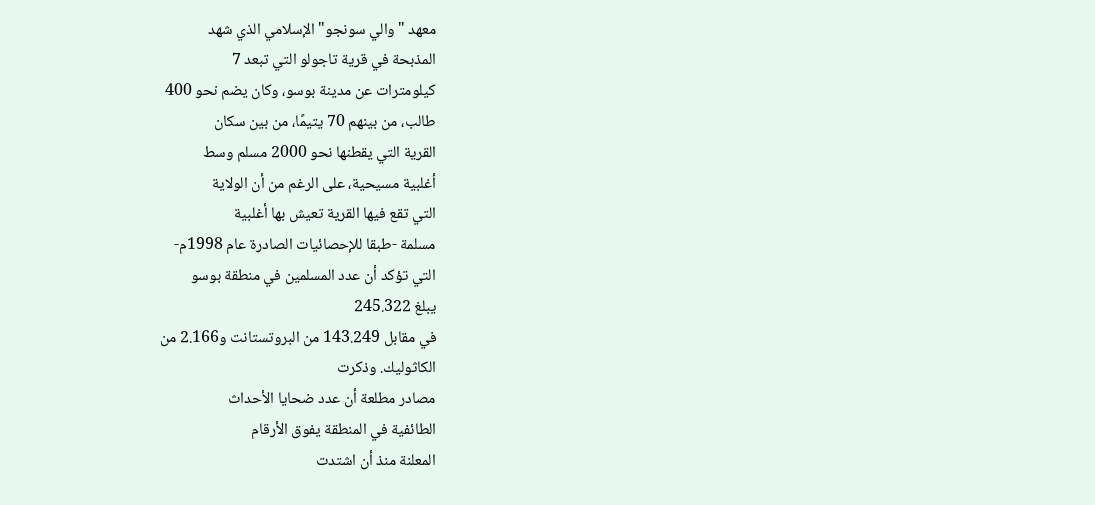معهد "والي سونجو" الإسلامي الذي شهد
المذبحة في قرية تاجولو التي تبعد 7
كيلومترات عن مدينة بوسو، وكان يضم نحو 400
طالب، من بينهم 70 يتيمًا، من بين سكان
القرية التي يقطنها نحو 2000 مسلم وسط
أغلبية مسيحية، على الرغم من أن الولاية
التي تقع فيها القرية تعيش بها أغلبية
مسلمة -طبقا للإحصائيات الصادرة عام 1998م-
التي تؤكد أن عدد المسلمين في منطقة بوسو
يبلغ 245.322
في مقابل 143.249 من البروتستانت و2.166 من
الكاثوليك. وذكرت
مصادر مطلعة أن عدد ضحايا الأحداث
الطائفية في المنطقة يفوق الأرقام
المعلنة منذ أن اشتدت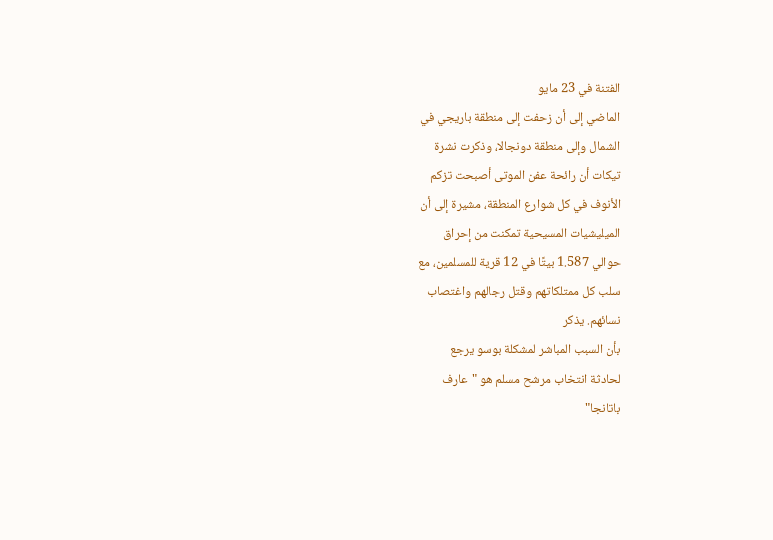الفتنة في 23 مايو
الماضي إلى أن زحفت إلى منطقة باريجي في
الشمال وإلى منطقة دونجالا، وذكرت نشرة
تيكات أن رائحة عفن الموتى أصبحت تزكم
الأنوف في كل شوارع المنطقة، مشيرة إلى أن
الميليشيات المسيحية تمكنت من إحراق
حوالي 1.587 بيتًا في 12 قرية للمسلمين، مع
سلب كل ممتلكاتهم وقتل رجالهم واغتصاب
نسائهم. يذكر
بأن السبب المباشر لمشكلة بوسو يرجع
لحادثة انتخاب مرشح مسلم هو "عارف
باتانجا"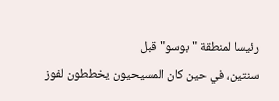رئيسا لمنطقة "بوسو" قبل
سنتين، في حين كان المسيحيون يخططون لفوز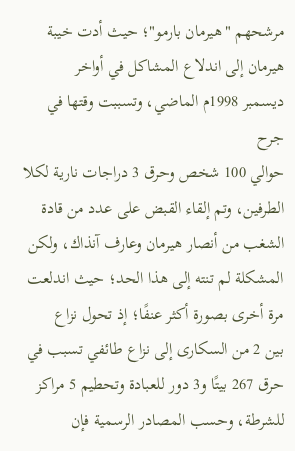مرشحهم "هيرمان بارمو"؛ حيث أدت خيبة
هيرمان إلى اندلاع المشاكل في أواخر
ديسمبر 1998م الماضي، وتسببت وقتها في جرح
حوالي 100 شخص وحرق 3 دراجات نارية لكلا
الطرفين، وتم إلقاء القبض على عدد من قادة
الشغب من أنصار هيرمان وعارف آنذاك، ولكن
المشكلة لم تنته إلى هذا الحد؛ حيث اندلعت
مرة أخرى بصورة أكثر عنفًا؛ إذ تحول نزاع
بين 2 من السكارى إلى نزاع طائفي تسبب في
حرق 267 بيتًا و3 دور للعبادة وتحطيم 5 مراكز
للشرطة، وحسب المصادر الرسمية فإن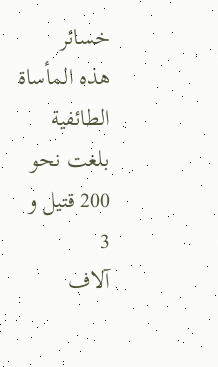خسائر
هذه المأساة الطائفية بلغت نحو 200 قتيل و 3
آلاف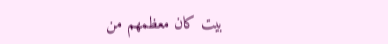بيت كان معظمهم من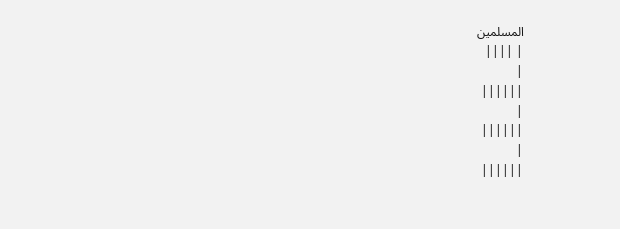المسلمين
| ||||
|
||||||
|
||||||
|
||||||